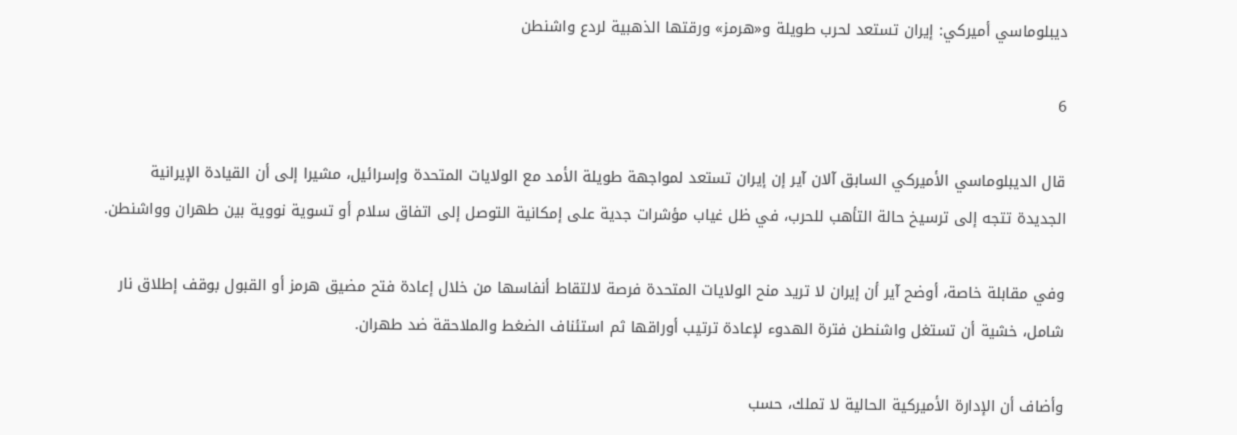ديبلوماسي أميركي: إيران تستعد لحرب طويلة و«هرمز» ورقتها الذهبية لردع واشنطن

6

قال الديبلوماسي الأميركي السابق آلان آير إن إيران تستعد لمواجهة طويلة الأمد مع الولايات المتحدة وإسرائيل، مشيرا إلى أن القيادة الإيرانية الجديدة تتجه إلى ترسيخ حالة التأهب للحرب، في ظل غياب مؤشرات جدية على إمكانية التوصل إلى اتفاق سلام أو تسوية نووية بين طهران وواشنطن.

وفي مقابلة خاصة، أوضح آير أن إيران لا تريد منح الولايات المتحدة فرصة لالتقاط أنفاسها من خلال إعادة فتح مضيق هرمز أو القبول بوقف إطلاق نار شامل، خشية أن تستغل واشنطن فترة الهدوء لإعادة ترتيب أوراقها ثم استئناف الضغط والملاحقة ضد طهران.

وأضاف أن الإدارة الأميركية الحالية لا تملك، حسب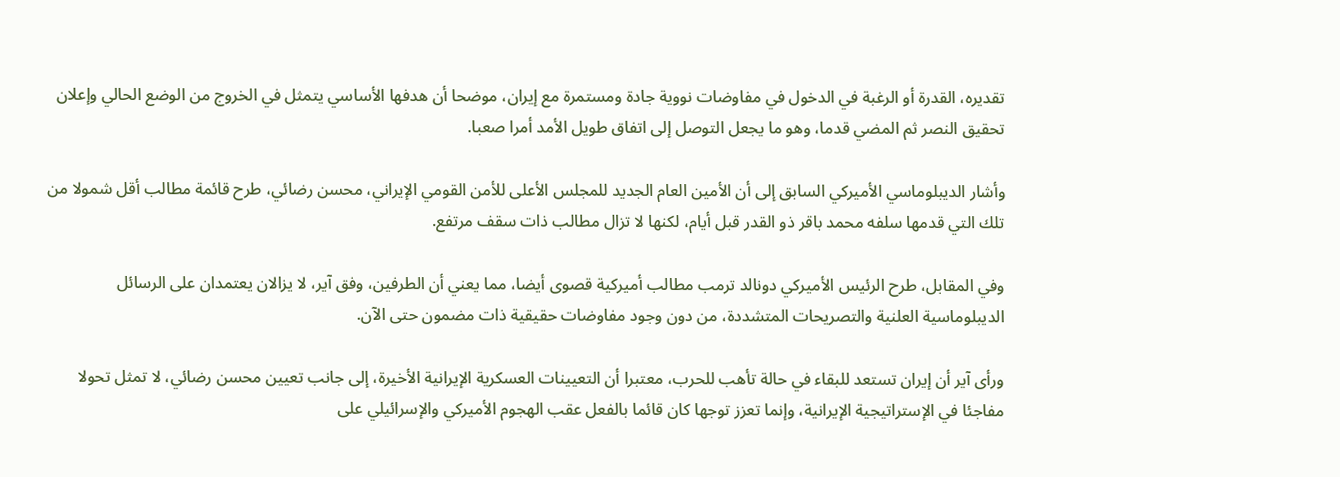تقديره، القدرة أو الرغبة في الدخول في مفاوضات نووية جادة ومستمرة مع إيران، موضحا أن هدفها الأساسي يتمثل في الخروج من الوضع الحالي وإعلان تحقيق النصر ثم المضي قدما، وهو ما يجعل التوصل إلى اتفاق طويل الأمد أمرا صعبا.

وأشار الديبلوماسي الأميركي السابق إلى أن الأمين العام الجديد للمجلس الأعلى للأمن القومي الإيراني، محسن رضائي، طرح قائمة مطالب أقل شمولا من تلك التي قدمها سلفه محمد باقر ذو القدر قبل أيام، لكنها لا تزال مطالب ذات سقف مرتفع.

وفي المقابل، طرح الرئيس الأميركي دونالد ترمب مطالب أميركية قصوى أيضا، مما يعني أن الطرفين، وفق آير، لا يزالان يعتمدان على الرسائل الديبلوماسية العلنية والتصريحات المتشددة، من دون وجود مفاوضات حقيقية ذات مضمون حتى الآن.

ورأى آير أن إيران تستعد للبقاء في حالة تأهب للحرب، معتبرا أن التعيينات العسكرية الإيرانية الأخيرة، إلى جانب تعيين محسن رضائي، لا تمثل تحولا مفاجئا في الإستراتيجية الإيرانية، وإنما تعزز توجها كان قائما بالفعل عقب الهجوم الأميركي والإسرائيلي على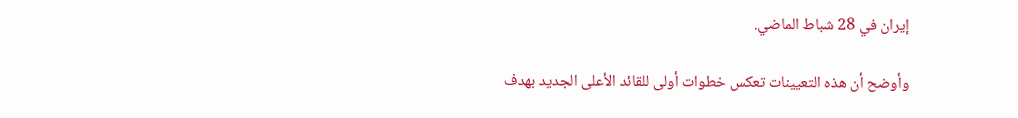إيران في 28 شباط الماضي.

وأوضح أن هذه التعيينات تعكس خطوات أولى للقائد الأعلى الجديد بهدف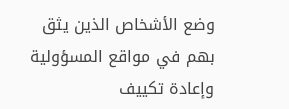وضع الأشخاص الذين يثق بهم في مواقع المسؤولية وإعادة تكييف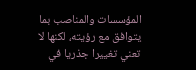المؤسسات والمناصب بما يتوافق مع رؤيته، لكنها لا تعني تغييرا جذريا في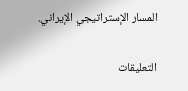المسار الإستراتيجي الإيراني.

التعليقات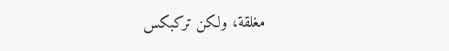مغلقة، ولكن تركبكس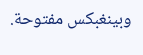وبينغبكس مفتوحة.